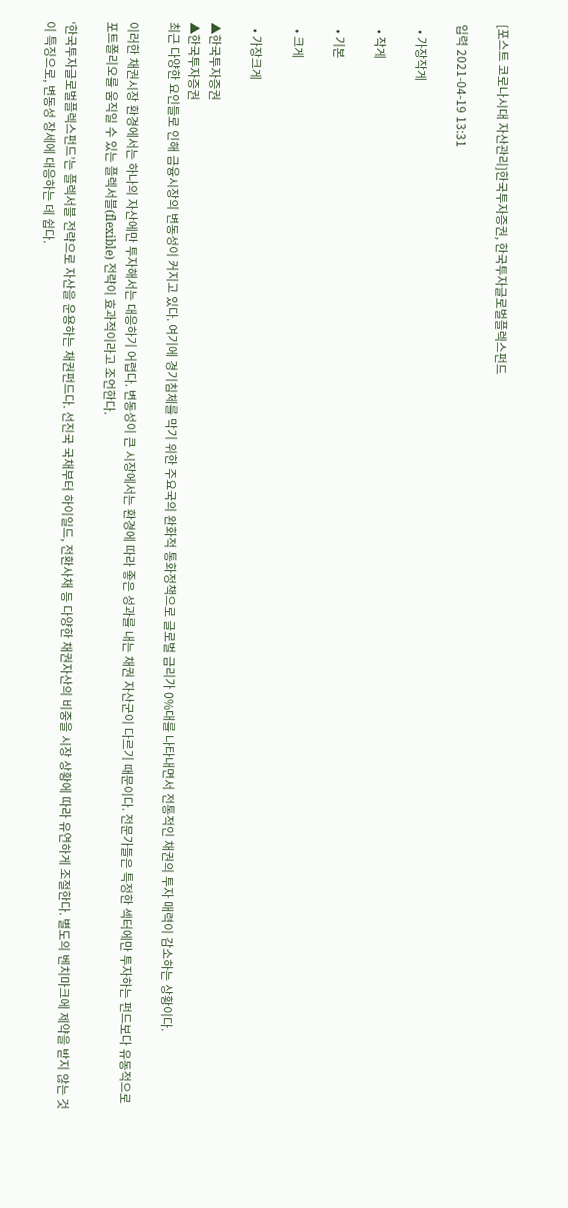[포스트 코로나시대 자산관리]한국투자증권, 한국투자글로벌플렉스펀드

입력 2021-04-19 13:31

  • 가장작게

  • 작게

  • 기본

  • 크게

  • 가장크게

▲한국투자증권
▲한국투자증권
최근 다양한 요인들로 인해 금융시장의 변동성이 커지고 있다. 여기에 경기침체를 막기 위한 주요국의 완화적 통화정책으로 글로벌 금리가 0%대를 나타내면서 전통적인 채권의 투자 매력이 감소하는 상황이다.

이러한 채권시장 환경에서는 하나의 자산에만 투자해서는 대응하기 어렵다. 변동성이 큰 시장에서는 환경에 따라 좋은 성과를 내는 채권 자산군이 다르기 때문이다. 전문가들은 특정한 섹터에만 투자하는 펀드보다 유동적으로 포트폴리오를 움직일 수 있는 플렉서블(flexible) 전략이 효과적이라고 조언한다.

‘한국투자글로벌플렉스펀드’는 플렉서블 전략으로 자산을 운용하는 채권펀드다. 선진국 국채부터 하이일드, 전환사채 등 다양한 채권자산의 비중을 시장 상황에 따라 유연하게 조절한다. 별도의 벤치마크에 제약을 받지 않는 것이 특징으로, 변동성 장세에 대응하는 데 쉽다.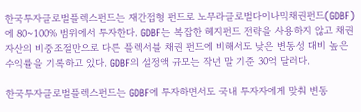한국투자글로벌플렉스펀드는 재간접형 펀드로 노무라글로벌다이나믹채권펀드(GDBF)에 80~100% 범위에서 투자한다. GDBF는 복잡한 헤지펀드 전략을 사용하지 않고 채권자산의 비중조절만으로 다른 플렉서블 채권 펀드에 비해서도 낮은 변동성 대비 높은 수익률을 기록하고 있다. GDBF의 설정액 규모는 작년 말 기준 30억 달러다.

한국투자글로벌플렉스펀드는 GDBF에 투자하면서도 국내 투자자에게 맞춰 변동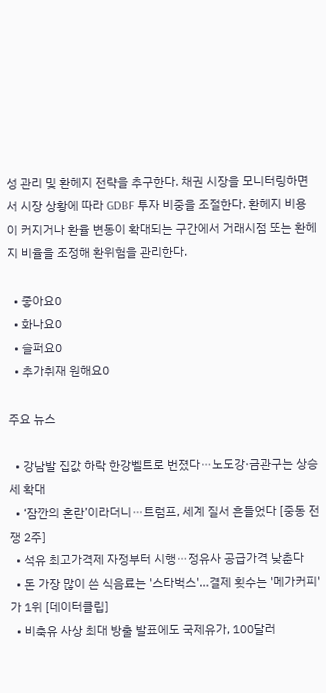성 관리 및 환헤지 전략을 추구한다. 채권 시장을 모니터링하면서 시장 상황에 따라 GDBF 투자 비중을 조절한다. 환헤지 비용이 커지거나 환율 변동이 확대되는 구간에서 거래시점 또는 환헤지 비율을 조정해 환위험을 관리한다.

  • 좋아요0
  • 화나요0
  • 슬퍼요0
  • 추가취재 원해요0

주요 뉴스

  • 강남발 집값 하락 한강벨트로 번졌다⋯노도강·금관구는 상승세 확대
  • ‘잠깐의 혼란’이라더니⋯트럼프, 세계 질서 흔들었다 [중동 전쟁 2주]
  • 석유 최고가격제 자정부터 시행⋯정유사 공급가격 낮춘다
  • 돈 가장 많이 쓴 식음료는 '스타벅스'…결제 횟수는 '메가커피'가 1위 [데이터클립]
  • 비축유 사상 최대 방출 발표에도 국제유가, 100달러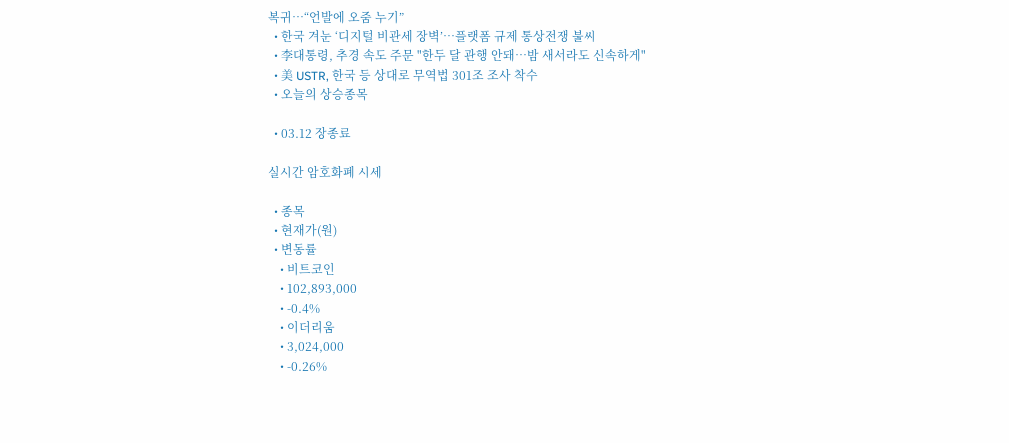복귀⋯“언발에 오줌 누기”
  • 한국 겨눈 ‘디지털 비관세 장벽’…플랫폼 규제 통상전쟁 불씨
  • 李대통령, 추경 속도 주문 "한두 달 관행 안돼…밤 새서라도 신속하게"
  • 美 USTR, 한국 등 상대로 무역법 301조 조사 착수
  • 오늘의 상승종목

  • 03.12 장종료

실시간 암호화폐 시세

  • 종목
  • 현재가(원)
  • 변동률
    • 비트코인
    • 102,893,000
    • -0.4%
    • 이더리움
    • 3,024,000
    • -0.26%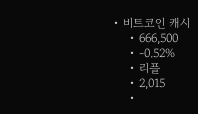• 비트코인 캐시
    • 666,500
    • -0.52%
    • 리플
    • 2,015
    •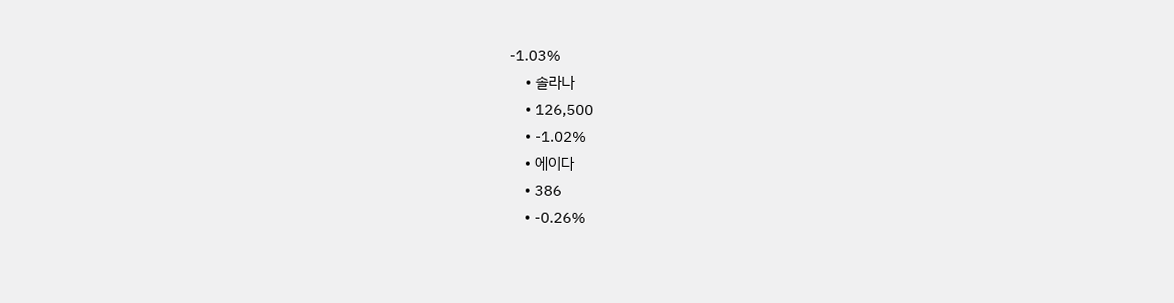-1.03%
    • 솔라나
    • 126,500
    • -1.02%
    • 에이다
    • 386
    • -0.26%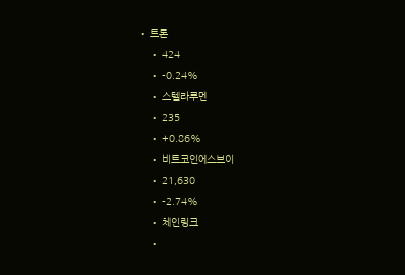• 트론
    • 424
    • -0.24%
    • 스텔라루멘
    • 235
    • +0.86%
    • 비트코인에스브이
    • 21,630
    • -2.74%
    • 체인링크
    •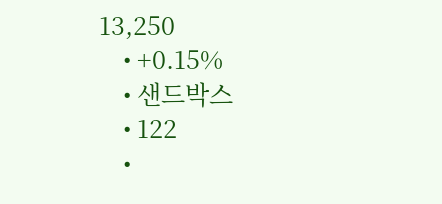13,250
    • +0.15%
    • 샌드박스
    • 122
    •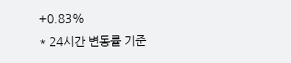+0.83%
* 24시간 변동률 기준